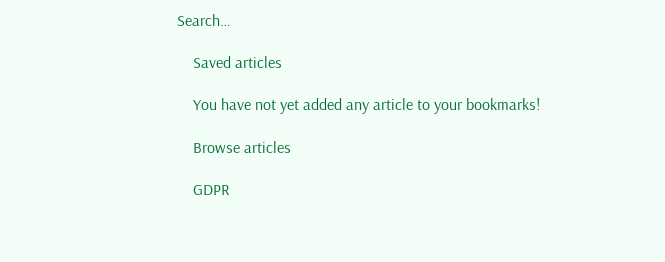Search…

    Saved articles

    You have not yet added any article to your bookmarks!

    Browse articles

    GDPR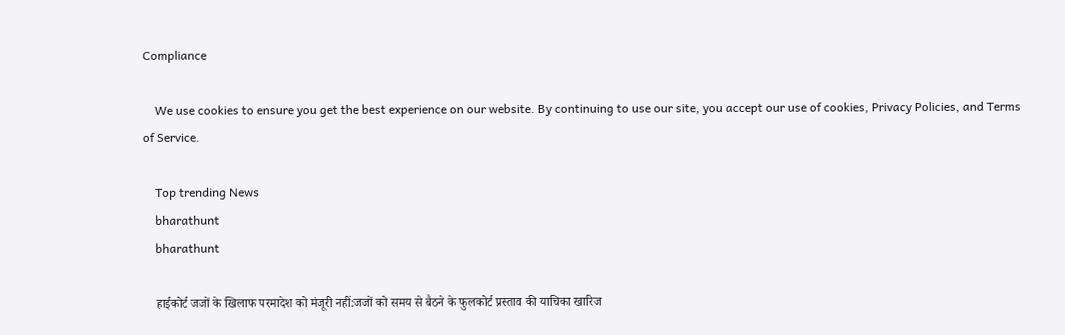Compliance

    We use cookies to ensure you get the best experience on our website. By continuing to use our site, you accept our use of cookies, Privacy Policies, and Terms of Service.

    Top trending News
    bharathunt
    bharathunt

    हाईकोर्ट जजों के खिलाफ परमादेश को मंजूरी नहीं:जजों को समय से बैठने के फुलकोर्ट प्रस्ताव की याचिका खारिज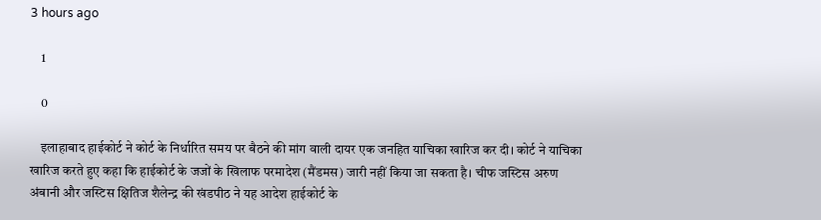3 hours ago

    1

    0

    इलाहाबाद हाईकोर्ट ने कोर्ट के निर्धारित समय पर बैठने की मांग वाली दायर एक जनहित याचिका खारिज कर दी। कोर्ट ने याचिका खारिज करते हुए कहा कि हाईकोर्ट के जजों के खिलाफ परमादेश (मैंडमस) जारी नहीं किया जा सकता है। चीफ जस्टिस अरुण अंबानी और जस्टिस क्षितिज शैलेन्द्र की खंडपीठ ने यह आदेश हाईकोर्ट के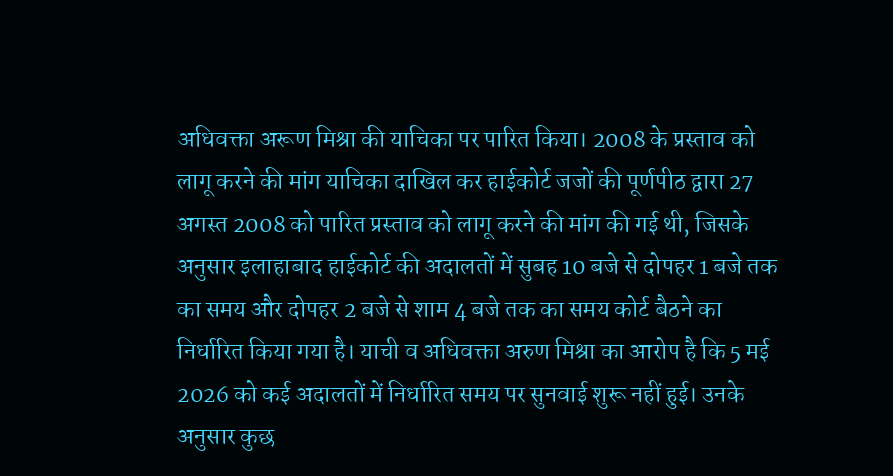अधिवक्ता अरूण मिश्रा की याचिका पर पारित किया। 2008 के प्रस्ताव को लागू करने की मांग याचिका दाखिल कर हाईकोर्ट जजों की पूर्णपीठ द्वारा 27 अगस्त 2008 को पारित प्रस्ताव को लागू करने की मांग की गई थी, जिसके अनुसार इलाहाबाद हाईकोर्ट की अदालतों में सुबह 10 बजे से दोपहर 1 बजे तक का समय और दोपहर 2 बजे से शाम 4 बजे तक का समय कोर्ट बैठने का निर्धारित किया गया है। याची व अधिवक्ता अरुण मिश्रा का आरोप है कि 5 मई 2026 को कई अदालतों में निर्धारित समय पर सुनवाई शुरू नहीं हुई। उनके अनुसार कुछ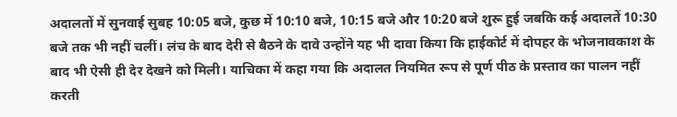अदालतों में सुनवाई सुबह 10:05 बजे, कुछ में 10:10 बजे, 10:15 बजे और 10:20 बजे शुरू हुई जबकि कई अदालतें 10:30 बजे तक भी नहीं चलीं। लंच के बाद देरी से बैठने के दावे उन्होंने यह भी दावा किया कि हाईकोर्ट में दोपहर के भोजनावकाश के बाद भी ऐसी ही देर देखने को मिली। याचिका में कहा गया कि अदालत नियमित रूप से पूर्ण पीठ के प्रस्ताव का पालन नहीं करती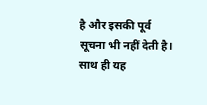है और इसकी पूर्व सूचना भी नहीं देती है। साथ ही यह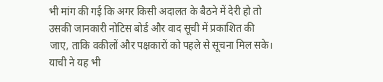भी मांग की गई कि अगर किसी अदालत के बैठने में देरी हो तो उसकी जानकारी नोटिस बोर्ड और वाद सूची में प्रकाशित की जाए, ताकि वकीलों और पक्षकारों को पहले से सूचना मिल सके। याची ने यह भी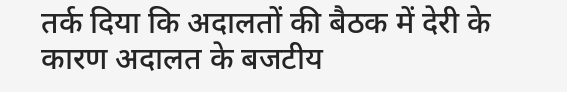तर्क दिया कि अदालतों की बैठक में देरी के कारण अदालत के बजटीय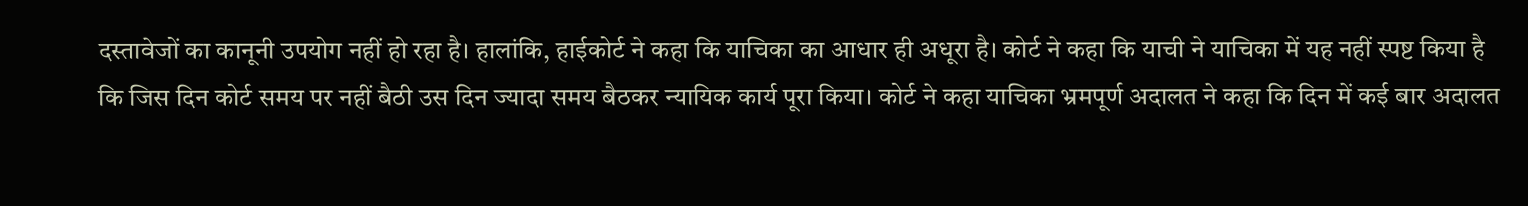दस्तावेजों का कानूनी उपयोग नहीं हो रहा है। हालांकि, हाईकोर्ट ने कहा कि याचिका का आधार ही अधूरा है। कोर्ट ने कहा कि याची ने याचिका में यह नहीं स्पष्ट किया है कि जिस दिन कोर्ट समय पर नहीं बैठी उस दिन ज्यादा समय बैठकर न्यायिक कार्य पूरा किया। कोर्ट ने कहा याचिका भ्रमपूर्ण अदालत ने कहा कि दिन में कई बार अदालत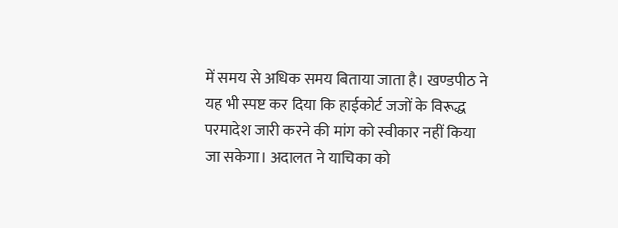में समय से अधिक समय बिताया जाता है। खण्डपीठ ने यह भी स्पष्ट कर दिया कि हाईकोर्ट जजों के विरूद्ध परमादेश जारी करने की मांग को स्वीकार नहीं किया जा सकेगा। अदालत ने याचिका को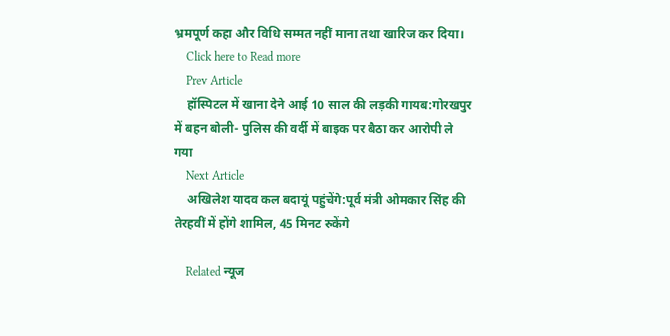भ्रमपूर्ण कहा और विधि सम्मत नहीं माना तथा खारिज कर दिया।
    Click here to Read more
    Prev Article
    हॉस्पिटल में खाना देने आई 10 साल की लड़की गायब:गोरखपुर में बहन बोली- पुलिस की वर्दी में बाइक पर बैठा कर आरोपी ले गया
    Next Article
    अखिलेश यादव कल बदायूं पहुंचेंगे:पूर्व मंत्री ओमकार सिंह की तेरहवीं में होंगे शामिल, 45 मिनट रुकेंगे

    Related न्यूज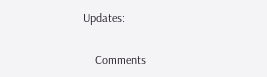Updates:

    Comments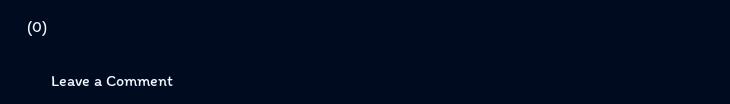(0)

      Leave a Comment